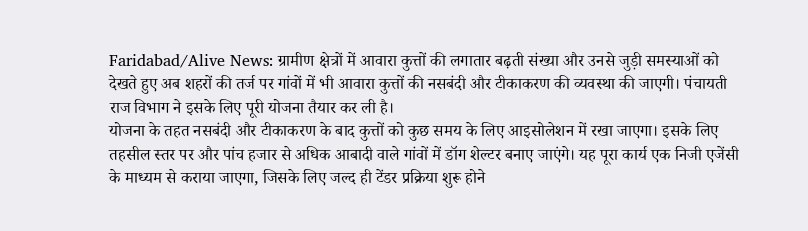Faridabad/Alive News: ग्रामीण क्षेत्रों में आवारा कुत्तों की लगातार बढ़ती संख्या और उनसे जुड़ी समस्याओं को देखते हुए अब शहरों की तर्ज पर गांवों में भी आवारा कुत्तों की नसबंदी और टीकाकरण की व्यवस्था की जाएगी। पंचायती राज विभाग ने इसके लिए पूरी योजना तैयार कर ली है।
योजना के तहत नसबंदी और टीकाकरण के बाद कुत्तों को कुछ समय के लिए आइसोलेशन में रखा जाएगा। इसके लिए तहसील स्तर पर और पांच हजार से अधिक आबादी वाले गांवों में डॉग शेल्टर बनाए जाएंगे। यह पूरा कार्य एक निजी एजेंसी के माध्यम से कराया जाएगा, जिसके लिए जल्द ही टेंडर प्रक्रिया शुरू होने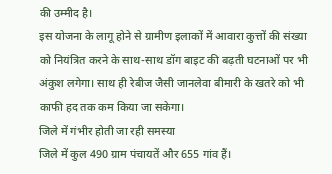की उम्मीद है।
इस योजना के लागू होने से ग्रामीण इलाकों में आवारा कुत्तों की संख्या को नियंत्रित करने के साथ-साथ डॉग बाइट की बढ़ती घटनाओं पर भी अंकुश लगेगा। साथ ही रेबीज जैसी जानलेवा बीमारी के खतरे को भी काफी हद तक कम किया जा सकेगा।
जिले में गंभीर होती जा रही समस्या
जिले में कुल 490 ग्राम पंचायतें और 655 गांव हैं।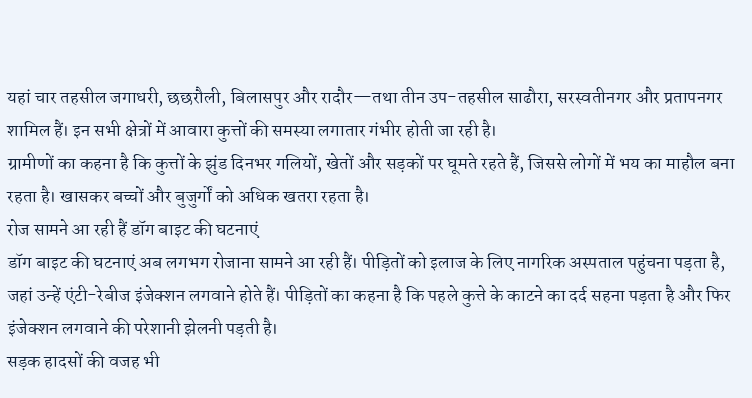यहां चार तहसील जगाधरी, छछरौली, बिलासपुर और रादौर—तथा तीन उप-तहसील साढौरा, सरस्वतीनगर और प्रतापनगर शामिल हैं। इन सभी क्षेत्रों में आवारा कुत्तों की समस्या लगातार गंभीर होती जा रही है।
ग्रामीणों का कहना है कि कुत्तों के झुंड दिनभर गलियों, खेतों और सड़कों पर घूमते रहते हैं, जिससे लोगों में भय का माहौल बना रहता है। खासकर बच्चों और बुजुर्गों को अधिक खतरा रहता है।
रोज सामने आ रही हैं डॉग बाइट की घटनाएं
डॉग बाइट की घटनाएं अब लगभग रोजाना सामने आ रही हैं। पीड़ितों को इलाज के लिए नागरिक अस्पताल पहुंचना पड़ता है, जहां उन्हें एंटी-रेबीज इंजेक्शन लगवाने होते हैं। पीड़ितों का कहना है कि पहले कुत्ते के काटने का दर्द सहना पड़ता है और फिर इंजेक्शन लगवाने की परेशानी झेलनी पड़ती है।
सड़क हादसों की वजह भी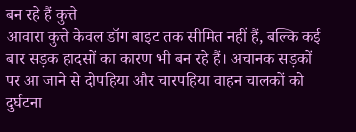बन रहे हैं कुत्ते
आवारा कुत्ते केवल डॉग बाइट तक सीमित नहीं हैं, बल्कि कई बार सड़क हादसों का कारण भी बन रहे हैं। अचानक सड़कों पर आ जाने से दोपहिया और चारपहिया वाहन चालकों को दुर्घटना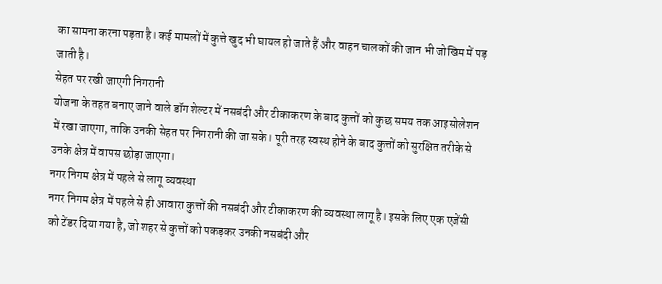का सामना करना पड़ता है। कई मामलों में कुत्ते खुद भी घायल हो जाते हैं और वाहन चालकों की जान भी जोखिम में पड़ जाती है।
सेहत पर रखी जाएगी निगरानी
योजना के तहत बनाए जाने वाले डॉग शेल्टर में नसबंदी और टीकाकरण के बाद कुत्तों को कुछ समय तक आइसोलेशन में रखा जाएगा, ताकि उनकी सेहत पर निगरानी की जा सके। पूरी तरह स्वस्थ होने के बाद कुत्तों को सुरक्षित तरीके से उनके क्षेत्र में वापस छोड़ा जाएगा।
नगर निगम क्षेत्र में पहले से लागू व्यवस्था
नगर निगम क्षेत्र में पहले से ही आवारा कुत्तों की नसबंदी और टीकाकरण की व्यवस्था लागू है। इसके लिए एक एजेंसी को टेंडर दिया गया है, जो शहर से कुत्तों को पकड़कर उनकी नसबंदी और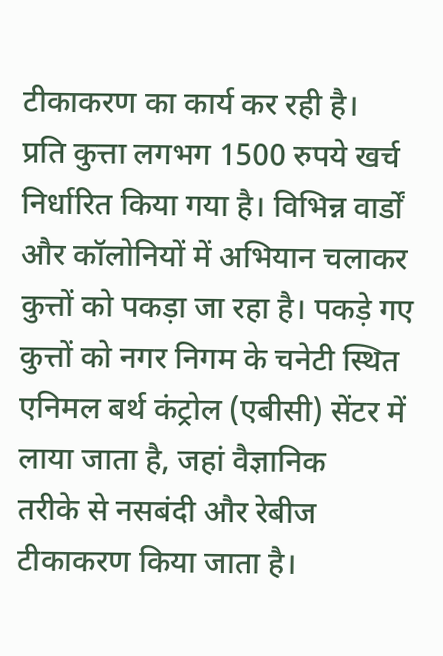टीकाकरण का कार्य कर रही है।
प्रति कुत्ता लगभग 1500 रुपये खर्च निर्धारित किया गया है। विभिन्न वार्डों और कॉलोनियों में अभियान चलाकर कुत्तों को पकड़ा जा रहा है। पकड़े गए कुत्तों को नगर निगम के चनेटी स्थित एनिमल बर्थ कंट्रोल (एबीसी) सेंटर में लाया जाता है, जहां वैज्ञानिक
तरीके से नसबंदी और रेबीज टीकाकरण किया जाता है।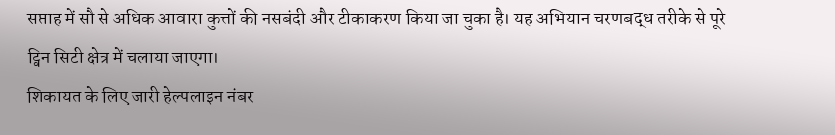सप्ताह में सौ से अधिक आवारा कुत्तों की नसबंदी और टीकाकरण किया जा चुका है। यह अभियान चरणबद्ध तरीके से पूरे ट्विन सिटी क्षेत्र में चलाया जाएगा।
शिकायत के लिए जारी हेल्पलाइन नंबर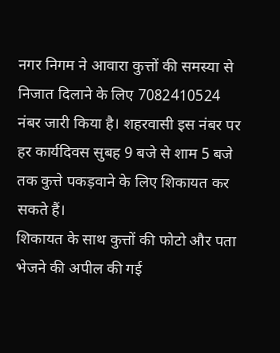नगर निगम ने आवारा कुत्तों की समस्या से निजात दिलाने के लिए 7082410524 नंबर जारी किया है। शहरवासी इस नंबर पर हर कार्यदिवस सुबह 9 बजे से शाम 5 बजे तक कुत्ते पकड़वाने के लिए शिकायत कर सकते हैं।
शिकायत के साथ कुत्तों की फोटो और पता भेजने की अपील की गई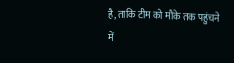है, ताकि टीम को मौके तक पहुंचने में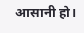आसानी हो।